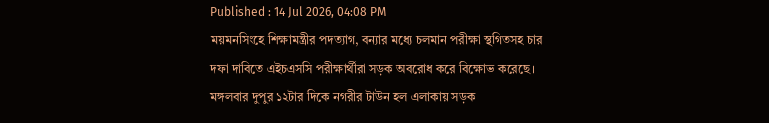Published : 14 Jul 2026, 04:08 PM
ময়মনসিংহে শিক্ষামন্ত্রীর পদত্যাগ, বন্যার মধ্যে চলমান পরীক্ষা স্থগিতসহ চার দফা দাবিতে এইচএসসি পরীক্ষার্থীরা সড়ক অবরোধ করে বিক্ষোভ করেছে।
মঙ্গলবার দুপুর ১২টার দিকে নগরীর টাউন হল এলাকায় সড়ক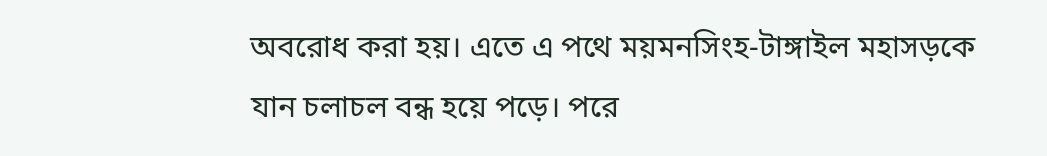অবরোধ করা হয়। এতে এ পথে ময়মনসিংহ-টাঙ্গাইল মহাসড়কে যান চলাচল বন্ধ হয়ে পড়ে। পরে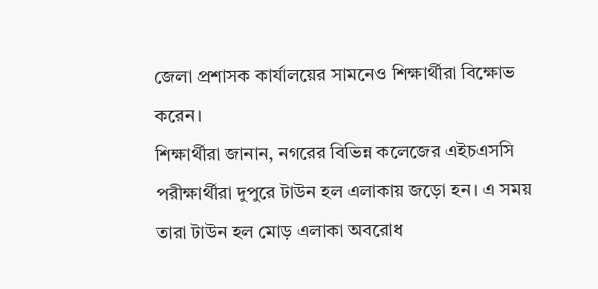জেলা প্রশাসক কার্যালয়ের সামনেও শিক্ষার্থীরা বিক্ষোভ করেন।
শিক্ষার্থীরা জানান, নগরের বিভিন্ন কলেজের এইচএসসি পরীক্ষার্থীরা দুপুরে টাউন হল এলাকায় জড়ো হন। এ সময় তারা টাউন হল মোড় এলাকা অবরোধ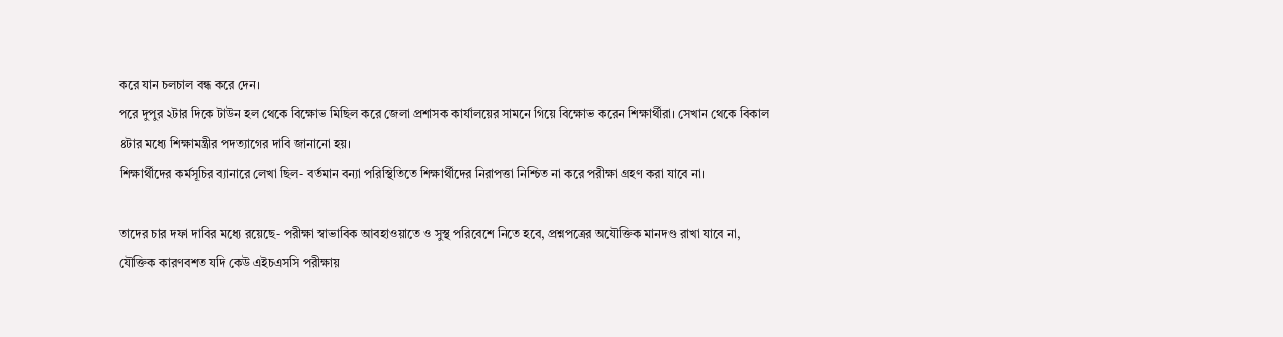করে যান চলচাল বন্ধ করে দেন।
পরে দুপুর ২টার দিকে টাউন হল থেকে বিক্ষোভ মিছিল করে জেলা প্রশাসক কার্যালয়ের সামনে গিয়ে বিক্ষোভ করেন শিক্ষার্থীরা। সেখান থেকে বিকাল ৪টার মধ্যে শিক্ষামন্ত্রীর পদত্যাগের দাবি জানানো হয়।
শিক্ষার্থীদের কর্মসূচির ব্যানারে লেখা ছিল- বর্তমান বন্যা পরিস্থিতিতে শিক্ষার্থীদের নিরাপত্তা নিশ্চিত না করে পরীক্ষা গ্রহণ করা যাবে না।

তাদের চার দফা দাবির মধ্যে রয়েছে- পরীক্ষা স্বাভাবিক আবহাওয়াতে ও সুস্থ পরিবেশে নিতে হবে, প্রশ্নপত্রের অযৌক্তিক মানদণ্ড রাখা যাবে না, যৌক্তিক কারণবশত যদি কেউ এইচএসসি পরীক্ষায়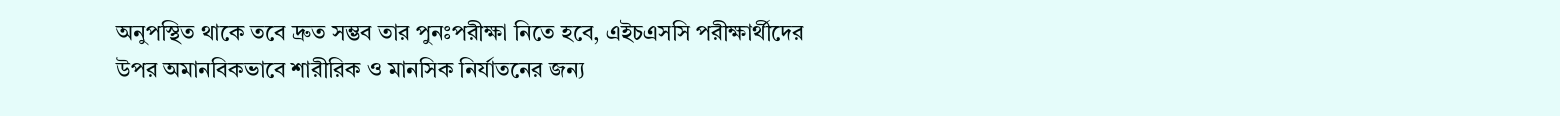অনুপস্থিত থাকে তবে দ্রুত সম্ভব তার পুনঃপরীক্ষা নিতে হবে, এইচএসসি পরীক্ষার্থীদের উপর অমানবিকভাবে শারীরিক ও মানসিক নির্যাতনের জন্য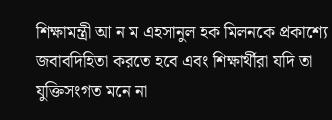শিক্ষামন্ত্রী আ ন ম এহসানুল হক মিলনকে প্রকাশ্যে জবাবদিহিতা করতে হবে এবং শিক্ষার্থীরা যদি তা যুক্তিসংগত মনে না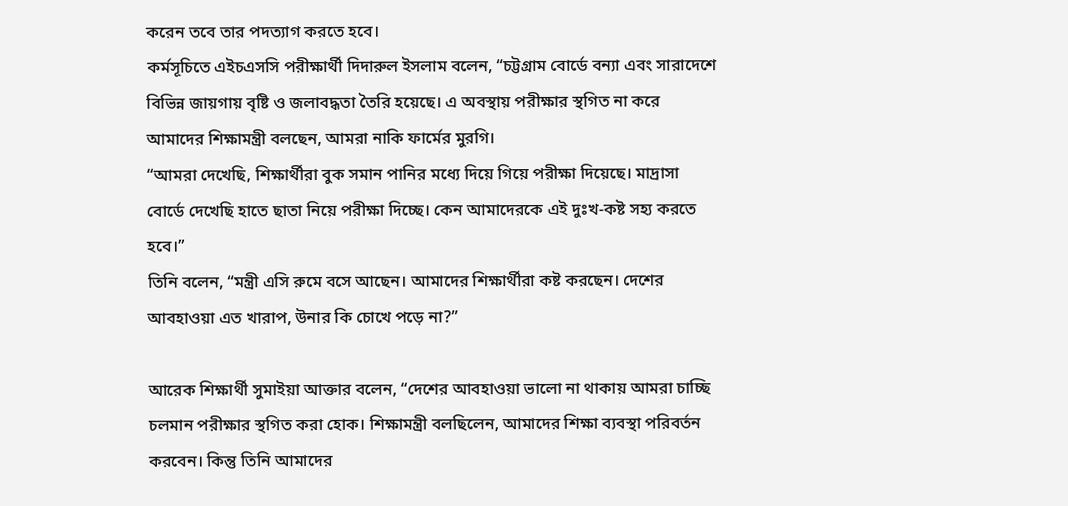করেন তবে তার পদত্যাগ করতে হবে।
কর্মসূচিতে এইচএসসি পরীক্ষার্থী দিদারুল ইসলাম বলেন, “চট্টগ্রাম বোর্ডে বন্যা এবং সারাদেশে বিভিন্ন জায়গায় বৃষ্টি ও জলাবদ্ধতা তৈরি হয়েছে। এ অবস্থায় পরীক্ষার স্থগিত না করে আমাদের শিক্ষামন্ত্রী বলছেন, আমরা নাকি ফার্মের মুরগি।
“আমরা দেখেছি, শিক্ষার্থীরা বুক সমান পানির মধ্যে দিয়ে গিয়ে পরীক্ষা দিয়েছে। মাদ্রাসা বোর্ডে দেখেছি হাতে ছাতা নিয়ে পরীক্ষা দিচ্ছে। কেন আমাদেরকে এই দুঃখ-কষ্ট সহ্য করতে হবে।”
তিনি বলেন, “মন্ত্রী এসি রুমে বসে আছেন। আমাদের শিক্ষার্থীরা কষ্ট করছেন। দেশের আবহাওয়া এত খারাপ, উনার কি চোখে পড়ে না?”

আরেক শিক্ষার্থী সুমাইয়া আক্তার বলেন, “দেশের আবহাওয়া ভালো না থাকায় আমরা চাচ্ছি চলমান পরীক্ষার স্থগিত করা হোক। শিক্ষামন্ত্রী বলছিলেন, আমাদের শিক্ষা ব্যবস্থা পরিবর্তন করবেন। কিন্তু তিনি আমাদের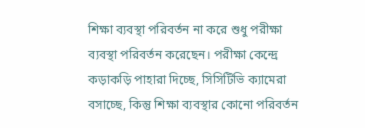শিক্ষা ব্যবস্থা পরিবর্তন না করে শুধু পরীক্ষা ব্যবস্থা পরিবর্তন করেছেন। পরীক্ষা কেন্দ্রে কড়াকড়ি পাহারা দিচ্ছে, সিসিটিভি ক্যামেরা বসাচ্ছে, কিন্তু শিক্ষা ব্যবস্থার কোনো পরিবর্তন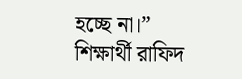হচ্ছে না।”
শিক্ষার্থী রাফিদ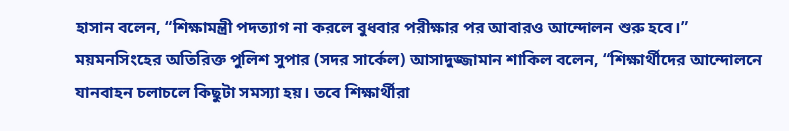হাসান বলেন, “শিক্ষামন্ত্রী পদত্যাগ না করলে বুধবার পরীক্ষার পর আবারও আন্দোলন শুরু হবে।”
ময়মনসিংহের অতিরিক্ত পুলিশ সুপার (সদর সার্কেল) আসাদুজ্জামান শাকিল বলেন, “শিক্ষার্থীদের আন্দোলনে যানবাহন চলাচলে কিছুটা সমস্যা হয়। তবে শিক্ষার্থীরা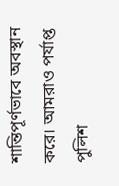শান্তিপূর্ণভাবে অবস্থান করে। আমরাও পর্যাপ্ত পুলিশ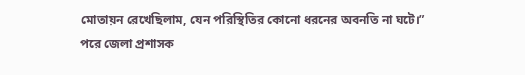মোতায়ন রেখেছিলাম, যেন পরিস্থিতির কোনো ধরনের অবনতি না ঘটে।”
পরে জেলা প্রশাসক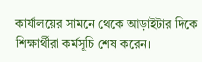কার্যালয়ের সামনে থেকে আড়াইটার দিকে শিক্ষার্থীরা কর্মসূচি শেষ করেন।